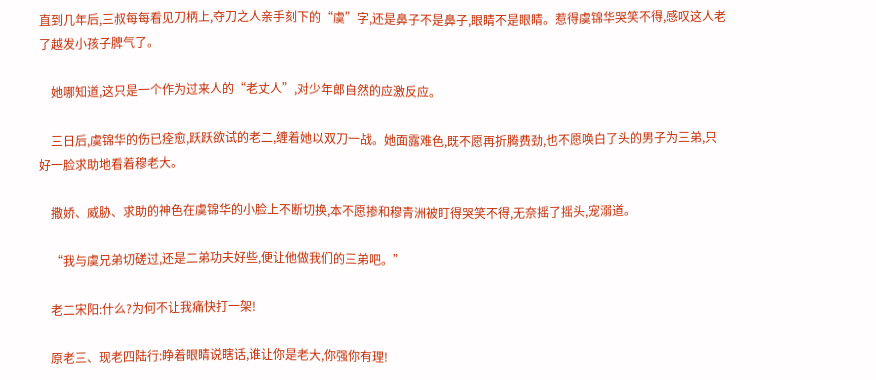直到几年后,三叔每每看见刀柄上,夺刀之人亲手刻下的“虞”字,还是鼻子不是鼻子,眼睛不是眼睛。惹得虞锦华哭笑不得,感叹这人老了越发小孩子脾气了。

    她哪知道,这只是一个作为过来人的“老丈人”,对少年郎自然的应激反应。

    三日后,虞锦华的伤已痊愈,跃跃欲试的老二,缠着她以双刀一战。她面露难色,既不愿再折腾费劲,也不愿唤白了头的男子为三弟,只好一脸求助地看着穆老大。

    撒娇、威胁、求助的神色在虞锦华的小脸上不断切换,本不愿掺和穆青洲被盯得哭笑不得,无奈摇了摇头,宠溺道。

    “我与虞兄弟切磋过,还是二弟功夫好些,便让他做我们的三弟吧。”

    老二宋阳:什么?为何不让我痛快打一架!

    原老三、现老四陆行:睁着眼睛说瞎话,谁让你是老大,你强你有理!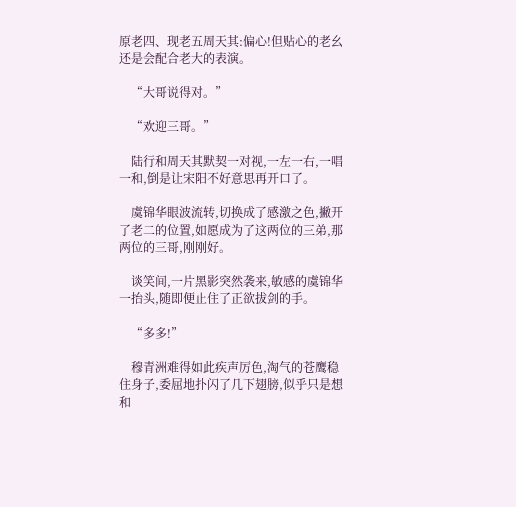原老四、现老五周天其:偏心!但贴心的老幺还是会配合老大的表演。

    “大哥说得对。”

    “欢迎三哥。”

    陆行和周天其默契一对视,一左一右,一唱一和,倒是让宋阳不好意思再开口了。

    虞锦华眼波流转,切换成了感激之色,撇开了老二的位置,如愿成为了这两位的三弟,那两位的三哥,刚刚好。

    谈笑间,一片黑影突然袭来,敏感的虞锦华一抬头,随即便止住了正欲拔剑的手。

    “多多!”

    穆青洲难得如此疾声厉色,淘气的苍鹰稳住身子,委屈地扑闪了几下翅膀,似乎只是想和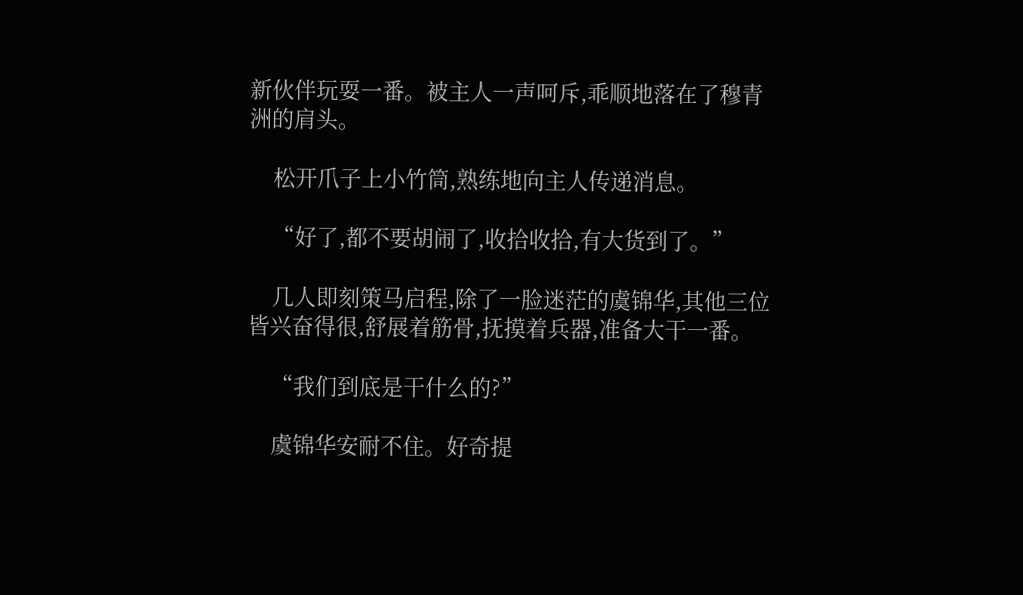新伙伴玩耍一番。被主人一声呵斥,乖顺地落在了穆青洲的肩头。

    松开爪子上小竹筒,熟练地向主人传递消息。

    “好了,都不要胡闹了,收拾收拾,有大货到了。”

    几人即刻策马启程,除了一脸迷茫的虞锦华,其他三位皆兴奋得很,舒展着筋骨,抚摸着兵器,准备大干一番。

    “我们到底是干什么的?”

    虞锦华安耐不住。好奇提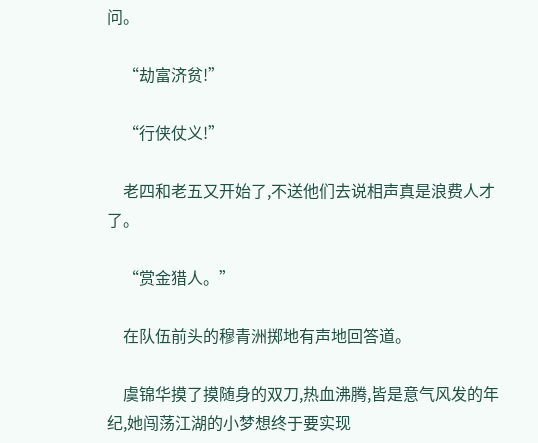问。

    “劫富济贫!”

    “行侠仗义!”

    老四和老五又开始了,不送他们去说相声真是浪费人才了。

    “赏金猎人。”

    在队伍前头的穆青洲掷地有声地回答道。

    虞锦华摸了摸随身的双刀,热血沸腾,皆是意气风发的年纪,她闯荡江湖的小梦想终于要实现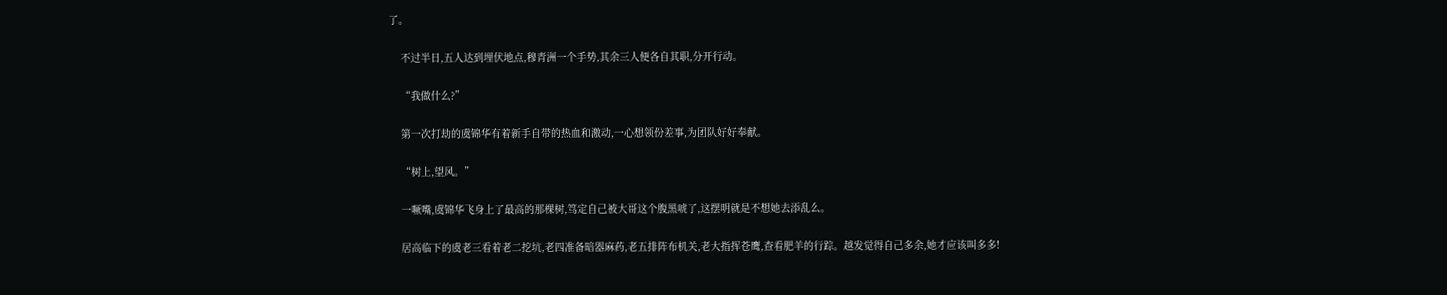了。

    不过半日,五人达到埋伏地点,穆青洲一个手势,其余三人便各自其职,分开行动。

    “我做什么?”

    第一次打劫的虞锦华有着新手自带的热血和激动,一心想领份差事,为团队好好奉献。

    “树上,望风。”

    一噘嘴,虞锦华飞身上了最高的那棵树,笃定自己被大哥这个腹黑唬了,这摆明就是不想她去添乱么。

    居高临下的虞老三看着老二挖坑,老四准备暗器麻药,老五排阵布机关,老大指挥苍鹰,查看肥羊的行踪。越发觉得自己多余,她才应该叫多多!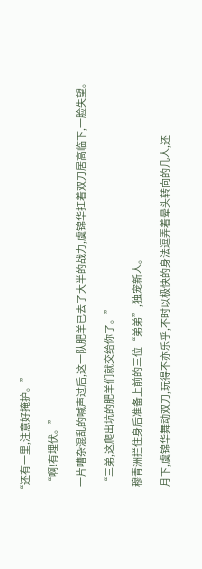“还有一里,注意好掩护。”

    “啊!有埋伏。”

    一片嘈杂混乱的喊声过后,这一队肥羊已去了大半的战力,虞锦华扛着双刀居高临下,一脸失望。

    “三弟,这爬出坑的肥羊们就交给你了。”

    穆青洲拦住身后准备上前的三位“弟弟”,独宠新人。

    月下,虞锦华舞动双刀,玩得不亦乐乎,不时以极快的身法逗弄着晕头转向的几人,还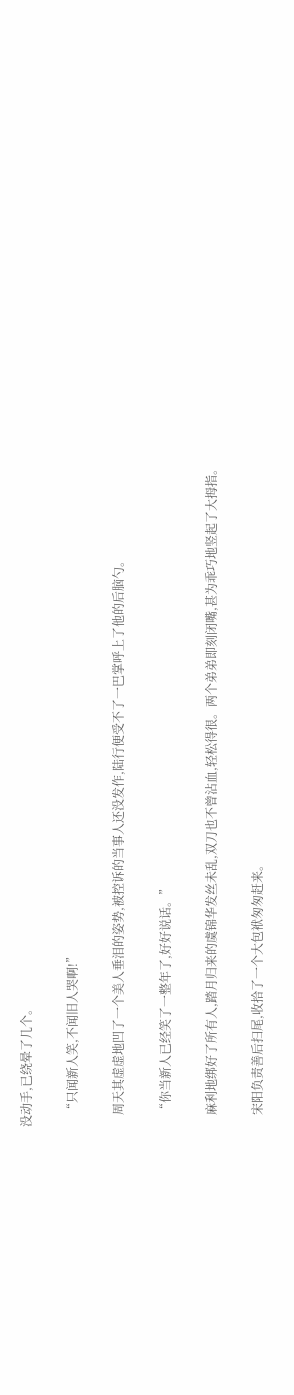没动手,已绕晕了几个。

    “只闻新人笑,不闻旧人哭啊!”

    周天其虚虚地凹了一个美人垂泪的姿势,被控诉的当事人还没发作,陆行便受不了一巴掌呼上了他的后脑勺。

    “你当新人已经笑了一整年了,好好说话。”

    麻利地绑好了所有人,踏月归来的虞锦华发丝未乱,双刀也不曾沾血,轻松得很。两个弟弟即刻闭嘴,甚为乖巧地竖起了大拇指。

    宋阳负责善后扫尾,收拾了一个大包袱匆匆赶来。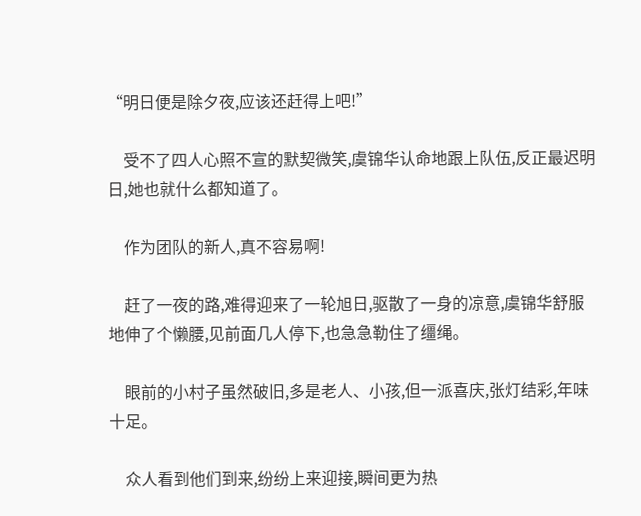“明日便是除夕夜,应该还赶得上吧!”

    受不了四人心照不宣的默契微笑,虞锦华认命地跟上队伍,反正最迟明日,她也就什么都知道了。

    作为团队的新人,真不容易啊!

    赶了一夜的路,难得迎来了一轮旭日,驱散了一身的凉意,虞锦华舒服地伸了个懒腰,见前面几人停下,也急急勒住了缰绳。

    眼前的小村子虽然破旧,多是老人、小孩,但一派喜庆,张灯结彩,年味十足。

    众人看到他们到来,纷纷上来迎接,瞬间更为热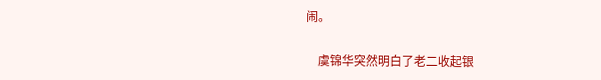闹。

    虞锦华突然明白了老二收起银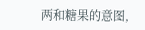两和糖果的意图,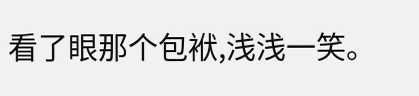看了眼那个包袱,浅浅一笑。